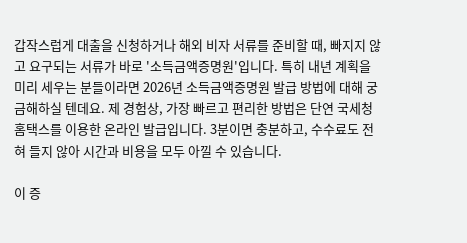갑작스럽게 대출을 신청하거나 해외 비자 서류를 준비할 때, 빠지지 않고 요구되는 서류가 바로 '소득금액증명원'입니다. 특히 내년 계획을 미리 세우는 분들이라면 2026년 소득금액증명원 발급 방법에 대해 궁금해하실 텐데요. 제 경험상, 가장 빠르고 편리한 방법은 단연 국세청 홈택스를 이용한 온라인 발급입니다. 3분이면 충분하고, 수수료도 전혀 들지 않아 시간과 비용을 모두 아낄 수 있습니다.

이 증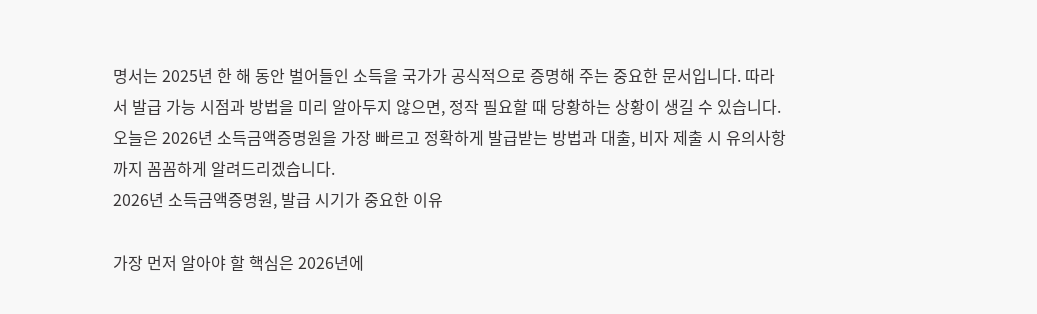명서는 2025년 한 해 동안 벌어들인 소득을 국가가 공식적으로 증명해 주는 중요한 문서입니다. 따라서 발급 가능 시점과 방법을 미리 알아두지 않으면, 정작 필요할 때 당황하는 상황이 생길 수 있습니다. 오늘은 2026년 소득금액증명원을 가장 빠르고 정확하게 발급받는 방법과 대출, 비자 제출 시 유의사항까지 꼼꼼하게 알려드리겠습니다.
2026년 소득금액증명원, 발급 시기가 중요한 이유

가장 먼저 알아야 할 핵심은 2026년에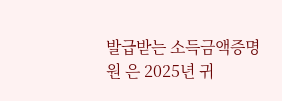발급받는 소득금액증명원 은 2025년 귀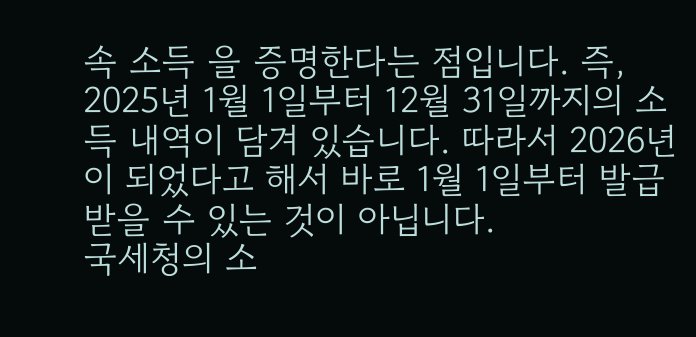속 소득 을 증명한다는 점입니다. 즉, 2025년 1월 1일부터 12월 31일까지의 소득 내역이 담겨 있습니다. 따라서 2026년이 되었다고 해서 바로 1월 1일부터 발급받을 수 있는 것이 아닙니다.
국세청의 소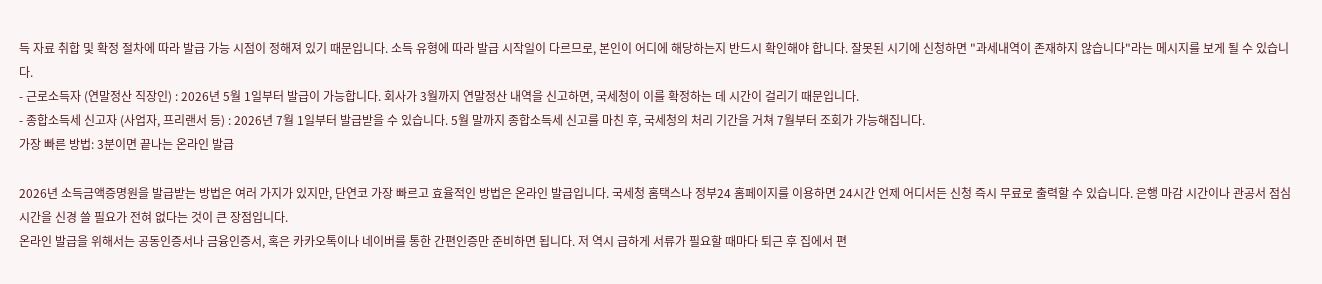득 자료 취합 및 확정 절차에 따라 발급 가능 시점이 정해져 있기 때문입니다. 소득 유형에 따라 발급 시작일이 다르므로, 본인이 어디에 해당하는지 반드시 확인해야 합니다. 잘못된 시기에 신청하면 "과세내역이 존재하지 않습니다"라는 메시지를 보게 될 수 있습니다.
- 근로소득자 (연말정산 직장인) : 2026년 5월 1일부터 발급이 가능합니다. 회사가 3월까지 연말정산 내역을 신고하면, 국세청이 이를 확정하는 데 시간이 걸리기 때문입니다.
- 종합소득세 신고자 (사업자, 프리랜서 등) : 2026년 7월 1일부터 발급받을 수 있습니다. 5월 말까지 종합소득세 신고를 마친 후, 국세청의 처리 기간을 거쳐 7월부터 조회가 가능해집니다.
가장 빠른 방법: 3분이면 끝나는 온라인 발급

2026년 소득금액증명원을 발급받는 방법은 여러 가지가 있지만, 단연코 가장 빠르고 효율적인 방법은 온라인 발급입니다. 국세청 홈택스나 정부24 홈페이지를 이용하면 24시간 언제 어디서든 신청 즉시 무료로 출력할 수 있습니다. 은행 마감 시간이나 관공서 점심시간을 신경 쓸 필요가 전혀 없다는 것이 큰 장점입니다.
온라인 발급을 위해서는 공동인증서나 금융인증서, 혹은 카카오톡이나 네이버를 통한 간편인증만 준비하면 됩니다. 저 역시 급하게 서류가 필요할 때마다 퇴근 후 집에서 편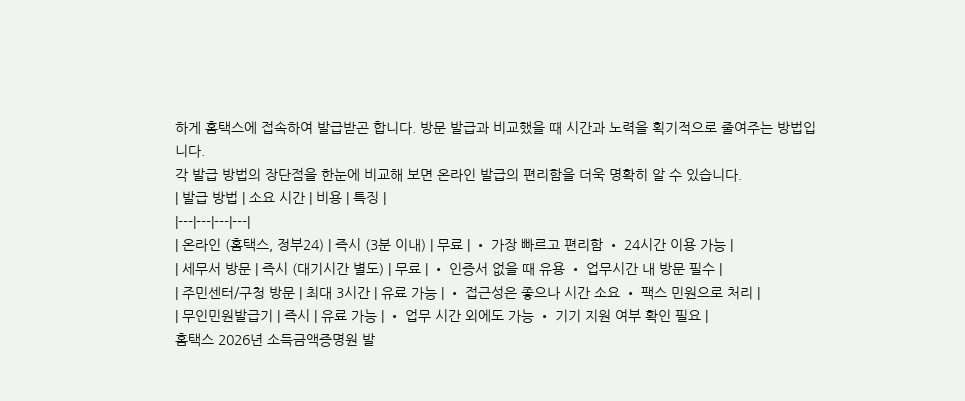하게 홈택스에 접속하여 발급받곤 합니다. 방문 발급과 비교했을 때 시간과 노력을 획기적으로 줄여주는 방법입니다.
각 발급 방법의 장단점을 한눈에 비교해 보면 온라인 발급의 편리함을 더욱 명확히 알 수 있습니다.
| 발급 방법 | 소요 시간 | 비용 | 특징 |
|---|---|---|---|
| 온라인 (홈택스, 정부24) | 즉시 (3분 이내) | 무료 | • 가장 빠르고 편리함 • 24시간 이용 가능 |
| 세무서 방문 | 즉시 (대기시간 별도) | 무료 | • 인증서 없을 때 유용 • 업무시간 내 방문 필수 |
| 주민센터/구청 방문 | 최대 3시간 | 유료 가능 | • 접근성은 좋으나 시간 소요 • 팩스 민원으로 처리 |
| 무인민원발급기 | 즉시 | 유료 가능 | • 업무 시간 외에도 가능 • 기기 지원 여부 확인 필요 |
홈택스 2026년 소득금액증명원 발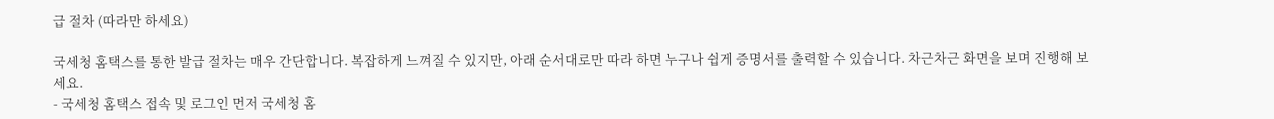급 절차 (따라만 하세요)

국세청 홈택스를 통한 발급 절차는 매우 간단합니다. 복잡하게 느껴질 수 있지만, 아래 순서대로만 따라 하면 누구나 쉽게 증명서를 출력할 수 있습니다. 차근차근 화면을 보며 진행해 보세요.
- 국세청 홈택스 접속 및 로그인 먼저 국세청 홈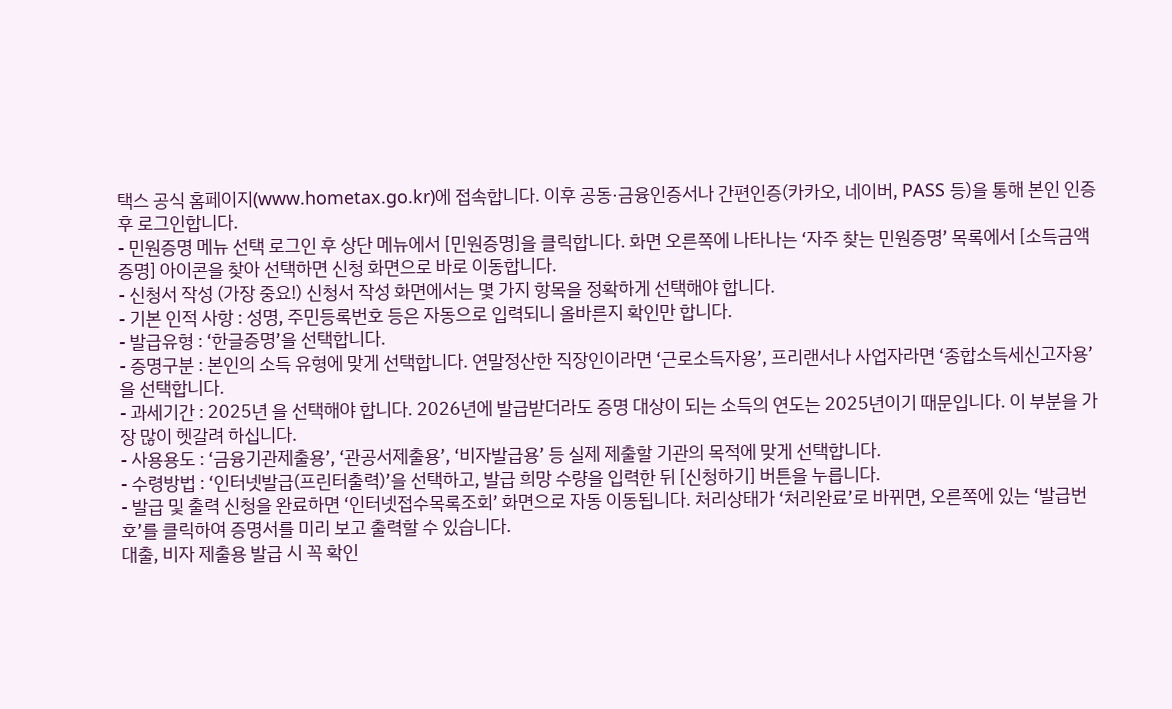택스 공식 홈페이지(www.hometax.go.kr)에 접속합니다. 이후 공동·금융인증서나 간편인증(카카오, 네이버, PASS 등)을 통해 본인 인증 후 로그인합니다.
- 민원증명 메뉴 선택 로그인 후 상단 메뉴에서 [민원증명]을 클릭합니다. 화면 오른쪽에 나타나는 ‘자주 찾는 민원증명’ 목록에서 [소득금액증명] 아이콘을 찾아 선택하면 신청 화면으로 바로 이동합니다.
- 신청서 작성 (가장 중요!) 신청서 작성 화면에서는 몇 가지 항목을 정확하게 선택해야 합니다.
- 기본 인적 사항 : 성명, 주민등록번호 등은 자동으로 입력되니 올바른지 확인만 합니다.
- 발급유형 : ‘한글증명’을 선택합니다.
- 증명구분 : 본인의 소득 유형에 맞게 선택합니다. 연말정산한 직장인이라면 ‘근로소득자용’, 프리랜서나 사업자라면 ‘종합소득세신고자용’을 선택합니다.
- 과세기간 : 2025년 을 선택해야 합니다. 2026년에 발급받더라도 증명 대상이 되는 소득의 연도는 2025년이기 때문입니다. 이 부분을 가장 많이 헷갈려 하십니다.
- 사용용도 : ‘금융기관제출용’, ‘관공서제출용’, ‘비자발급용’ 등 실제 제출할 기관의 목적에 맞게 선택합니다.
- 수령방법 : ‘인터넷발급(프린터출력)’을 선택하고, 발급 희망 수량을 입력한 뒤 [신청하기] 버튼을 누릅니다.
- 발급 및 출력 신청을 완료하면 ‘인터넷접수목록조회’ 화면으로 자동 이동됩니다. 처리상태가 ‘처리완료’로 바뀌면, 오른쪽에 있는 ‘발급번호’를 클릭하여 증명서를 미리 보고 출력할 수 있습니다.
대출, 비자 제출용 발급 시 꼭 확인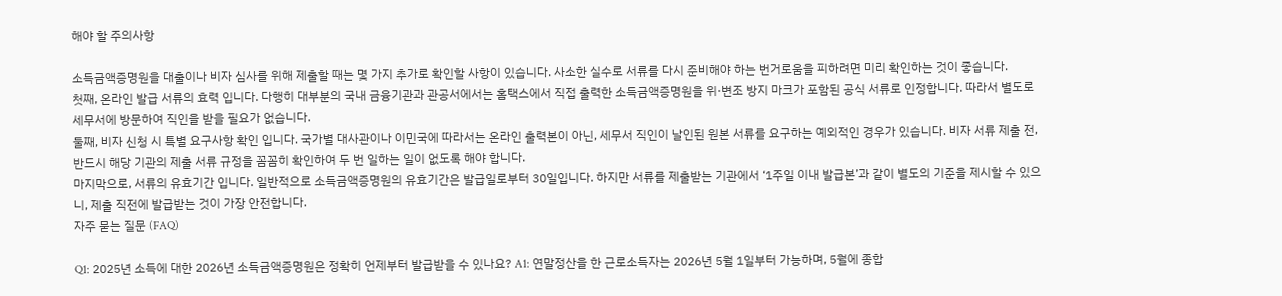해야 할 주의사항

소득금액증명원을 대출이나 비자 심사를 위해 제출할 때는 몇 가지 추가로 확인할 사항이 있습니다. 사소한 실수로 서류를 다시 준비해야 하는 번거로움을 피하려면 미리 확인하는 것이 좋습니다.
첫째, 온라인 발급 서류의 효력 입니다. 다행히 대부분의 국내 금융기관과 관공서에서는 홈택스에서 직접 출력한 소득금액증명원을 위·변조 방지 마크가 포함된 공식 서류로 인정합니다. 따라서 별도로 세무서에 방문하여 직인을 받을 필요가 없습니다.
둘째, 비자 신청 시 특별 요구사항 확인 입니다. 국가별 대사관이나 이민국에 따라서는 온라인 출력본이 아닌, 세무서 직인이 날인된 원본 서류를 요구하는 예외적인 경우가 있습니다. 비자 서류 제출 전, 반드시 해당 기관의 제출 서류 규정을 꼼꼼히 확인하여 두 번 일하는 일이 없도록 해야 합니다.
마지막으로, 서류의 유효기간 입니다. 일반적으로 소득금액증명원의 유효기간은 발급일로부터 30일입니다. 하지만 서류를 제출받는 기관에서 ‘1주일 이내 발급본’과 같이 별도의 기준을 제시할 수 있으니, 제출 직전에 발급받는 것이 가장 안전합니다.
자주 묻는 질문 (FAQ)

Q1: 2025년 소득에 대한 2026년 소득금액증명원은 정확히 언제부터 발급받을 수 있나요? A1: 연말정산을 한 근로소득자는 2026년 5월 1일부터 가능하며, 5월에 종합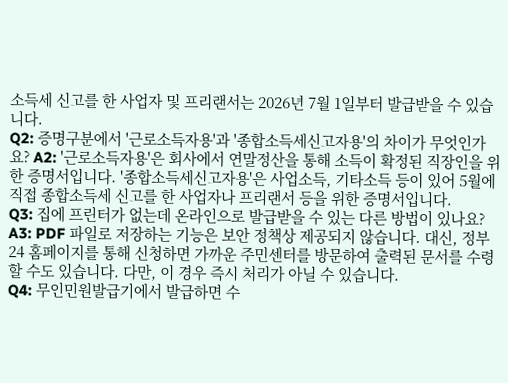소득세 신고를 한 사업자 및 프리랜서는 2026년 7월 1일부터 발급받을 수 있습니다.
Q2: 증명구분에서 '근로소득자용'과 '종합소득세신고자용'의 차이가 무엇인가요? A2: '근로소득자용'은 회사에서 연말정산을 통해 소득이 확정된 직장인을 위한 증명서입니다. '종합소득세신고자용'은 사업소득, 기타소득 등이 있어 5월에 직접 종합소득세 신고를 한 사업자나 프리랜서 등을 위한 증명서입니다.
Q3: 집에 프린터가 없는데 온라인으로 발급받을 수 있는 다른 방법이 있나요? A3: PDF 파일로 저장하는 기능은 보안 정책상 제공되지 않습니다. 대신, 정부24 홈페이지를 통해 신청하면 가까운 주민센터를 방문하여 출력된 문서를 수령할 수도 있습니다. 다만, 이 경우 즉시 처리가 아닐 수 있습니다.
Q4: 무인민원발급기에서 발급하면 수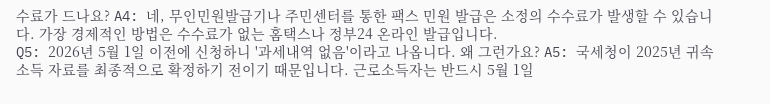수료가 드나요? A4: 네, 무인민원발급기나 주민센터를 통한 팩스 민원 발급은 소정의 수수료가 발생할 수 있습니다. 가장 경제적인 방법은 수수료가 없는 홈택스나 정부24 온라인 발급입니다.
Q5: 2026년 5월 1일 이전에 신청하니 '과세내역 없음'이라고 나옵니다. 왜 그런가요? A5: 국세청이 2025년 귀속 소득 자료를 최종적으로 확정하기 전이기 때문입니다. 근로소득자는 반드시 5월 1일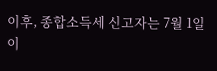이후, 종합소득세 신고자는 7월 1일 이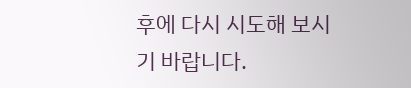후에 다시 시도해 보시기 바랍니다.